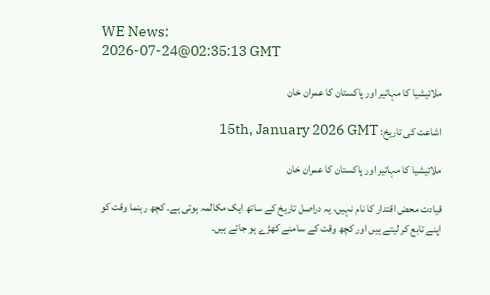WE News:
2026-07-24@02:35:13 GMT

ملائیشیا کا مہاتیر اور پاکستان کا عمران خان

اشاعت کی تاریخ: 15th, January 2026 GMT

ملائیشیا کا مہاتیر اور پاکستان کا عمران خان

قیادت محض اقتدار کا نام نہیں، یہ دراصل تاریخ کے ساتھ ایک مکالمہ ہوتی ہے۔ کچھ رہنما وقت کو اپنے تابع کر لیتے ہیں اور کچھ وقت کے سامنے کھڑے ہو جاتے ہیں۔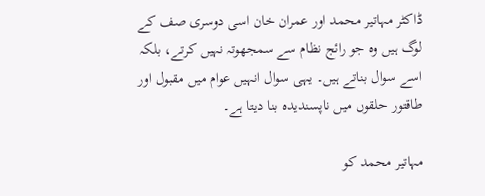ڈاکٹر مہاتیر محمد اور عمران خان اسی دوسری صف کے لوگ ہیں وہ جو رائج نظام سے سمجھوتہ نہیں کرتے، بلکہ اسے سوال بناتے ہیں۔ یہی سوال انہیں عوام میں مقبول اور طاقتور حلقوں میں ناپسندیدہ بنا دیتا ہے۔

مہاتیر محمد کو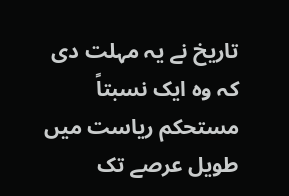تاریخ نے یہ مہلت دی کہ وہ ایک نسبتاً مستحکم ریاست میں طویل عرصے تک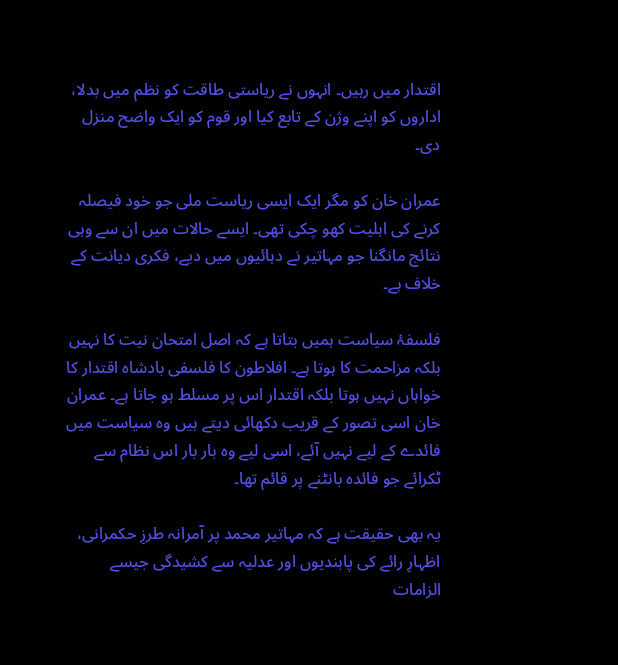اقتدار میں رہیں۔ انہوں نے ریاستی طاقت کو نظم میں بدلا، اداروں کو اپنے وژن کے تابع کیا اور قوم کو ایک واضح منزل دی۔

عمران خان کو مگر ایک ایسی ریاست ملی جو خود فیصلہ کرنے کی اہلیت کھو چکی تھی۔ ایسے حالات میں ان سے وہی نتائج مانگنا جو مہاتیر نے دہائیوں میں دیے، فکری دیانت کے خلاف ہے۔

فلسفۂ سیاست ہمیں بتاتا ہے کہ اصل امتحان نیت کا نہیں بلکہ مزاحمت کا ہوتا ہے۔ افلاطون کا فلسفی بادشاہ اقتدار کا خواہاں نہیں ہوتا بلکہ اقتدار اس پر مسلط ہو جاتا ہے۔ عمران خان اسی تصور کے قریب دکھائی دیتے ہیں وہ سیاست میں فائدے کے لیے نہیں آئے، اسی لیے وہ بار بار اس نظام سے ٹکرائے جو فائدہ بانٹنے پر قائم تھا۔

یہ بھی حقیقت ہے کہ مہاتیر محمد پر آمرانہ طرزِ حکمرانی، اظہارِ رائے کی پابندیوں اور عدلیہ سے کشیدگی جیسے الزامات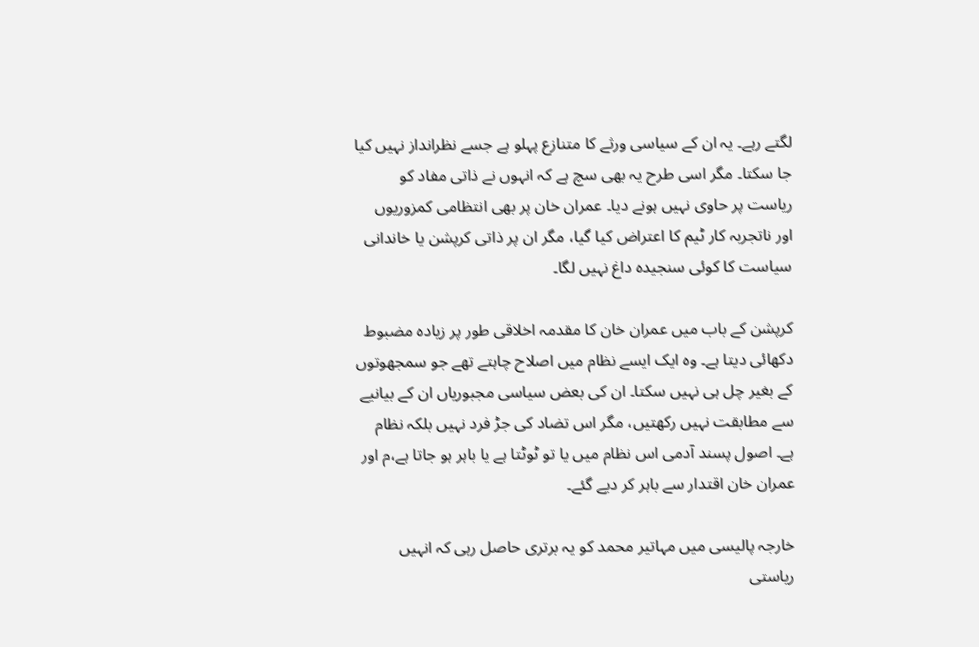لگتے رہے۔ یہ ان کے سیاسی ورثے کا متنازع پہلو ہے جسے نظرانداز نہیں کیا جا سکتا۔ مگر اسی طرح یہ بھی سچ ہے کہ انہوں نے ذاتی مفاد کو ریاست پر حاوی نہیں ہونے دیا۔ عمران خان پر بھی انتظامی کمزوریوں اور ناتجربہ کار ٹیم کا اعتراض کیا گیا، مگر ان پر ذاتی کرپشن یا خاندانی سیاست کا کوئی سنجیدہ داغ نہیں لگا۔

کرپشن کے باب میں عمران خان کا مقدمہ اخلاقی طور پر زیادہ مضبوط دکھائی دیتا ہے۔ وہ ایک ایسے نظام میں اصلاح چاہتے تھے جو سمجھوتوں کے بغیر چل ہی نہیں سکتا۔ ان کی بعض سیاسی مجبوریاں ان کے بیانیے سے مطابقت نہیں رکھتیں، مگر اس تضاد کی جڑ فرد نہیں بلکہ نظام ہے۔ اصول پسند آدمی اس نظام میں یا تو ٹوٹتا ہے یا باہر ہو جاتا ہے،م اور عمران خان اقتدار سے باہر کر دیے گئے۔

خارجہ پالیسی میں مہاتیر محمد کو یہ برتری حاصل رہی کہ انہیں ریاستی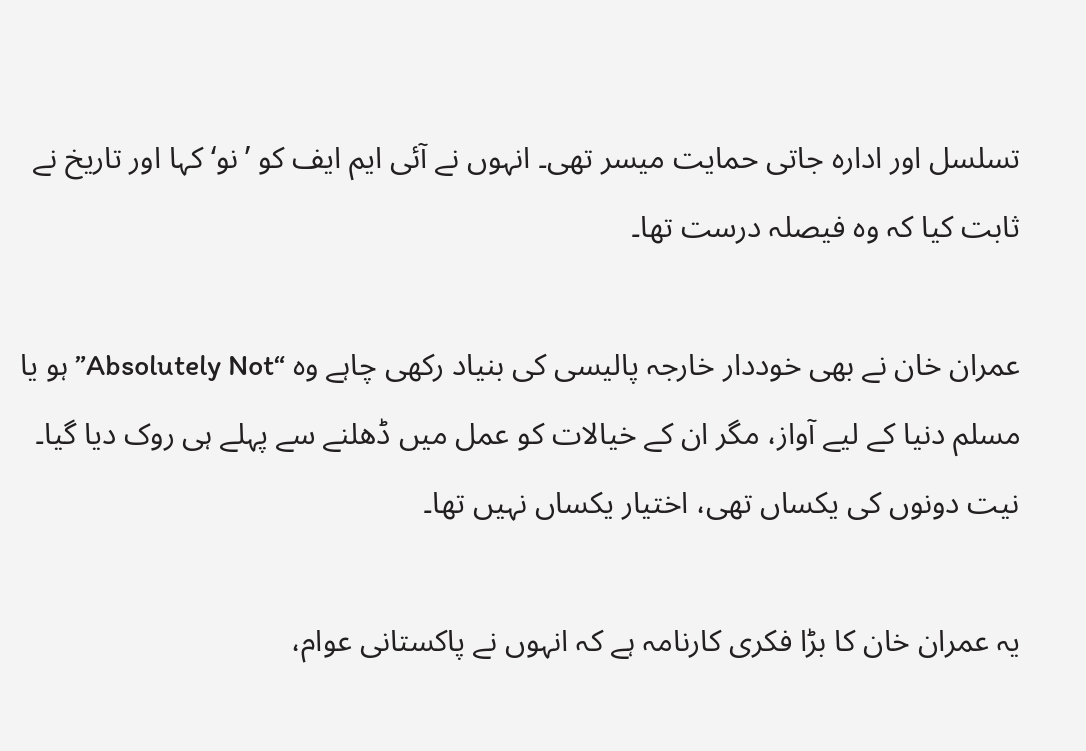تسلسل اور ادارہ جاتی حمایت میسر تھی۔ انہوں نے آئی ایم ایف کو ’نو‘ کہا اور تاریخ نے ثابت کیا کہ وہ فیصلہ درست تھا۔

عمران خان نے بھی خوددار خارجہ پالیسی کی بنیاد رکھی چاہے وہ “Absolutely Not” ہو یا مسلم دنیا کے لیے آواز، مگر ان کے خیالات کو عمل میں ڈھلنے سے پہلے ہی روک دیا گیا۔ نیت دونوں کی یکساں تھی، اختیار یکساں نہیں تھا۔

یہ عمران خان کا بڑا فکری کارنامہ ہے کہ انہوں نے پاکستانی عوام،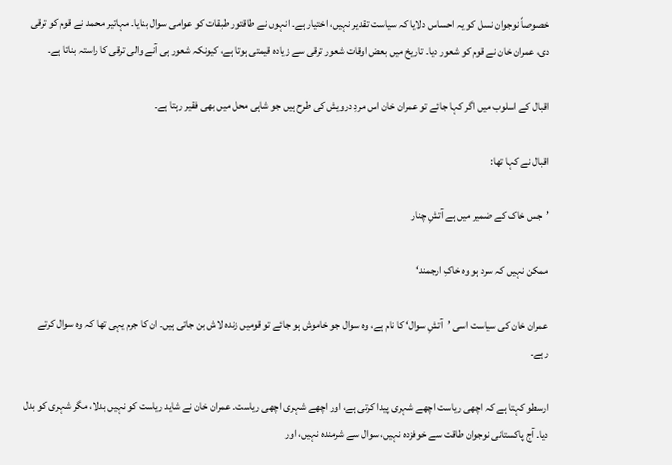خصوصاً نوجوان نسل کو یہ احساس دلایا کہ سیاست تقدیر نہیں، اختیار ہے۔ انہوں نے طاقتور طبقات کو عوامی سوال بنایا۔ مہاتیر محمد نے قوم کو ترقی دی، عمران خان نے قوم کو شعور دیا۔ تاریخ میں بعض اوقات شعور ترقی سے زیادہ قیمتی ہوتا ہے، کیونکہ شعور ہی آنے والی ترقی کا راستہ بناتا ہے۔

اقبال کے اسلوب میں اگر کہا جائے تو عمران خان اس مردِ درویش کی طرح ہیں جو شاہی محل میں بھی فقیر رہتا ہے۔

اقبال نے کہا تھا:

’جس خاک کے ضمیر میں ہے آتشِ چنار

ممکن نہیں کہ سرد ہو وہ خاکِ ارجمند‘

عمران خان کی سیاست اسی ’آتشِ سوال‘ کا نام ہے، وہ سوال جو خاموش ہو جائے تو قومیں زندہ لاش بن جاتی ہیں۔ ان کا جرم یہی تھا کہ وہ سوال کرتے رہے۔

ارسطو کہتا ہے کہ اچھی ریاست اچھے شہری پیدا کرتی ہے، اور اچھے شہری اچھی ریاست۔ عمران خان نے شاید ریاست کو نہیں بدلا، مگر شہری کو بدل دیا۔ آج پاکستانی نوجوان طاقت سے خوفزدہ نہیں، سوال سے شرمندہ نہیں، اور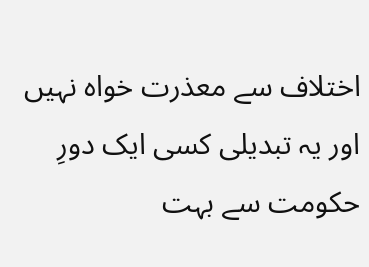اختلاف سے معذرت خواہ نہیں اور یہ تبدیلی کسی ایک دورِ حکومت سے بہت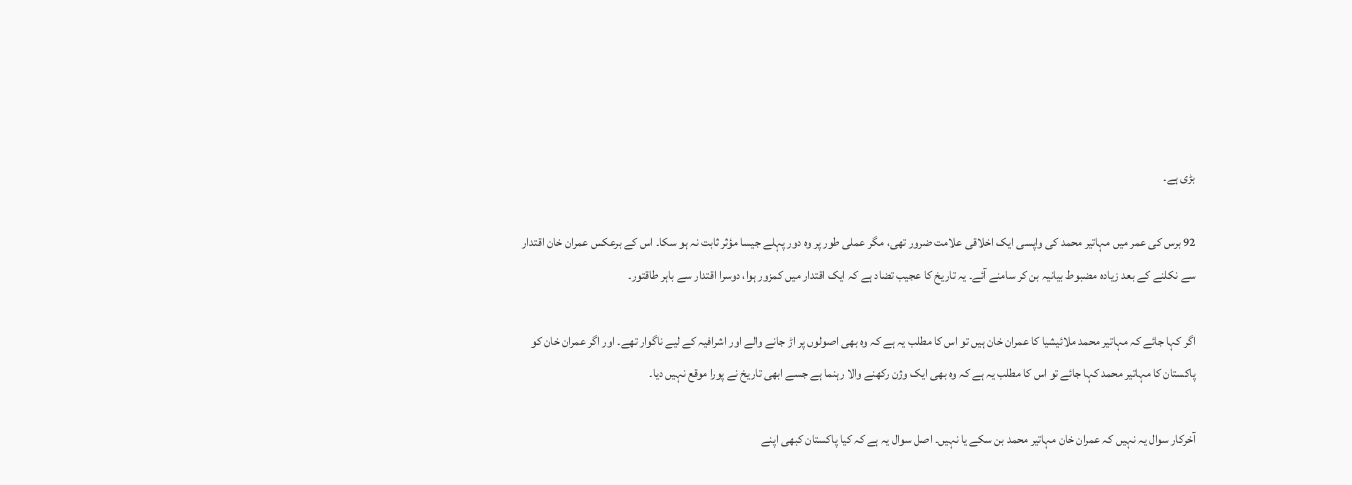بڑی ہے۔

92 برس کی عمر میں مہاتیر محمد کی واپسی ایک اخلاقی علامت ضرور تھی، مگر عملی طور پر وہ دور پہلے جیسا مؤثر ثابت نہ ہو سکا۔ اس کے برعکس عمران خان اقتدار سے نکلنے کے بعد زیادہ مضبوط بیانیہ بن کر سامنے آئے۔ یہ تاریخ کا عجیب تضاد ہے کہ ایک اقتدار میں کمزور ہوا، دوسرا اقتدار سے باہر طاقتور۔

اگر کہا جائے کہ مہاتیر محمد ملائیشیا کا عمران خان ہیں تو اس کا مطلب یہ ہے کہ وہ بھی اصولوں پر اڑ جانے والے اور اشرافیہ کے لیے ناگوار تھے۔ اور اگر عمران خان کو پاکستان کا مہاتیر محمد کہا جائے تو اس کا مطلب یہ ہے کہ وہ بھی ایک وژن رکھنے والا رہنما ہے جسے ابھی تاریخ نے پورا موقع نہیں دیا۔

آخرکار سوال یہ نہیں کہ عمران خان مہاتیر محمد بن سکے یا نہیں۔ اصل سوال یہ ہے کہ کیا پاکستان کبھی اپنے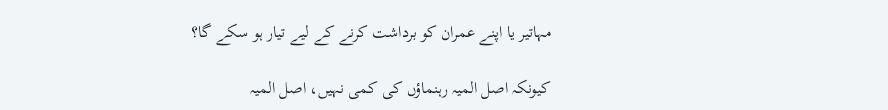مہاتیر یا اپنے عمران کو برداشت کرنے کے لیے تیار ہو سکے گا؟

کیونکہ اصل المیہ رہنماؤں کی کمی نہیں، اصل المیہ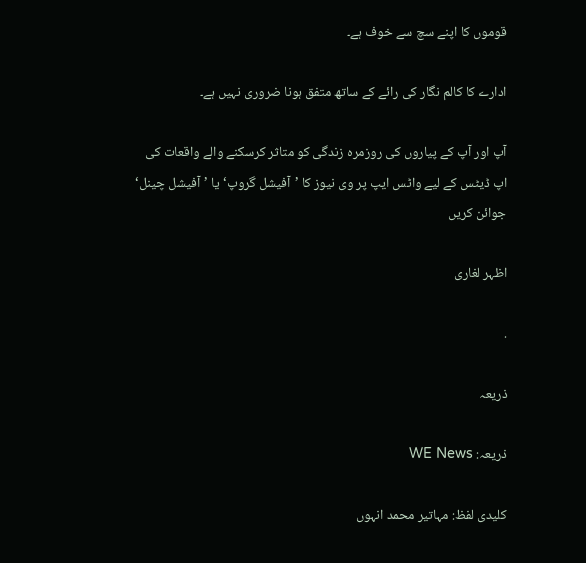قوموں کا اپنے سچ سے خوف ہے۔

ادارے کا کالم نگار کی رائے کے ساتھ متفق ہونا ضروری نہیں ہے۔

آپ اور آپ کے پیاروں کی روزمرہ زندگی کو متاثر کرسکنے والے واقعات کی اپ ڈیٹس کے لیے واٹس ایپ پر وی نیوز کا ’آفیشل گروپ‘ یا ’آفیشل چینل‘ جوائن کریں

اظہر لغاری

.

ذریعہ

ذریعہ: WE News

کلیدی لفظ: مہاتیر محمد انہوں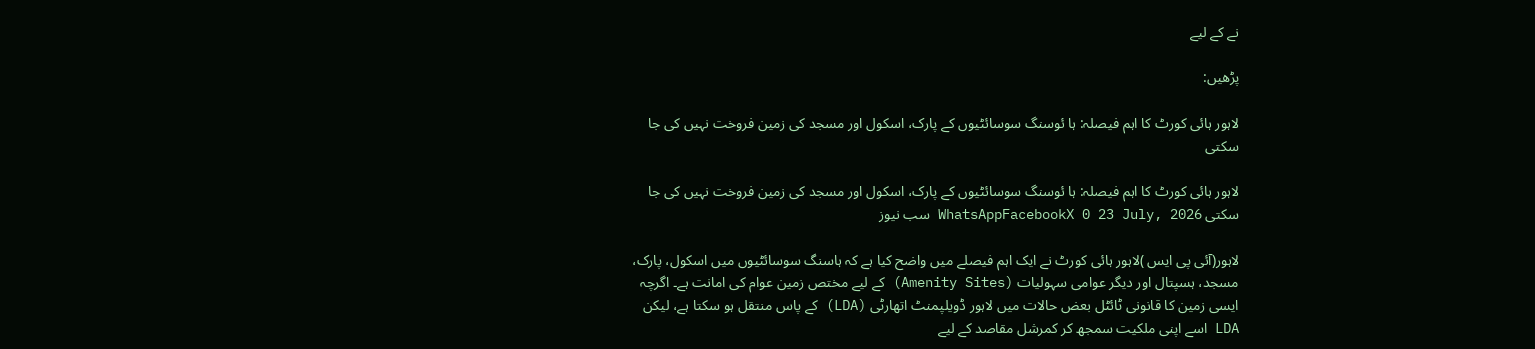نے کے لیے

پڑھیں:

لاہور ہائی کورٹ کا اہم فیصلہ: ہا ئوسنگ سوسائٹیوں کے پارک، اسکول اور مسجد کی زمین فروخت نہیں کی جا سکتی

لاہور ہائی کورٹ کا اہم فیصلہ: ہا ئوسنگ سوسائٹیوں کے پارک، اسکول اور مسجد کی زمین فروخت نہیں کی جا سکتی WhatsAppFacebookX 0 23 July, 2026 سب نیوز

لاہور(آئی پی ایس )لاہور ہائی کورٹ نے ایک اہم فیصلے میں واضح کیا ہے کہ ہاسنگ سوسائٹیوں میں اسکول، پارک، مسجد، ہسپتال اور دیگر عوامی سہولیات (Amenity Sites) کے لیے مختص زمین عوام کی امانت ہے۔ اگرچہ ایسی زمین کا قانونی ٹائٹل بعض حالات میں لاہور ڈویلپمنٹ اتھارٹی (LDA) کے پاس منتقل ہو سکتا ہے، لیکن LDA اسے اپنی ملکیت سمجھ کر کمرشل مقاصد کے لیے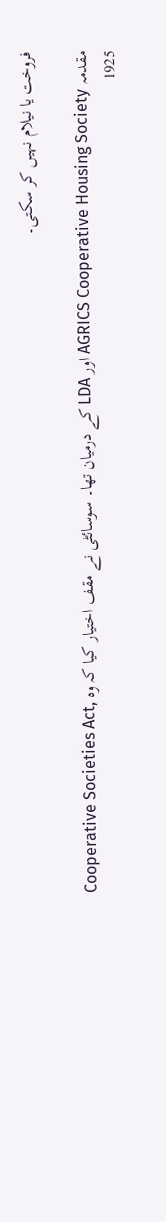فروخت یا نیلام نہیں کر سکتی۔

مقدمہ AGRICS Cooperative Housing Society اور LDA کے درمیان تھا۔ سوسائٹی نے مقف اختیار کیا کہ وہ Cooperative Societies Act, 1925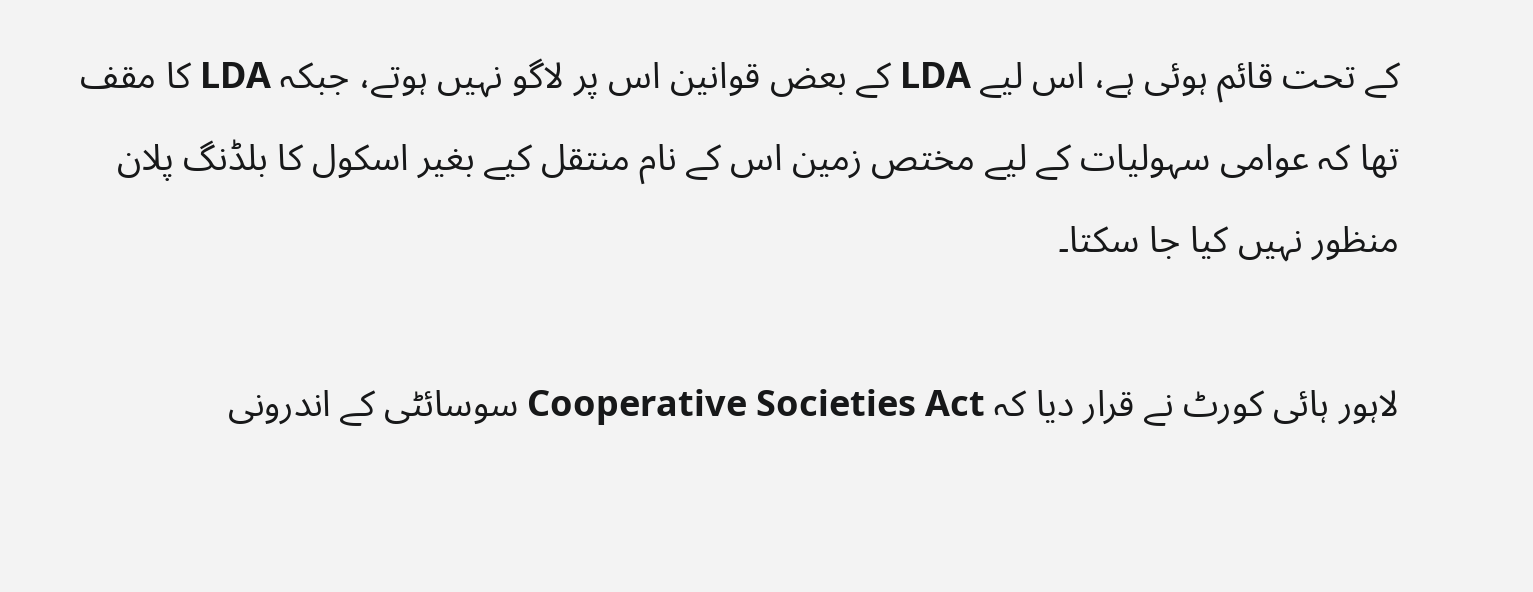کے تحت قائم ہوئی ہے، اس لیے LDA کے بعض قوانین اس پر لاگو نہیں ہوتے، جبکہ LDA کا مقف تھا کہ عوامی سہولیات کے لیے مختص زمین اس کے نام منتقل کیے بغیر اسکول کا بلڈنگ پلان منظور نہیں کیا جا سکتا۔

لاہور ہائی کورٹ نے قرار دیا کہ Cooperative Societies Act سوسائٹی کے اندرونی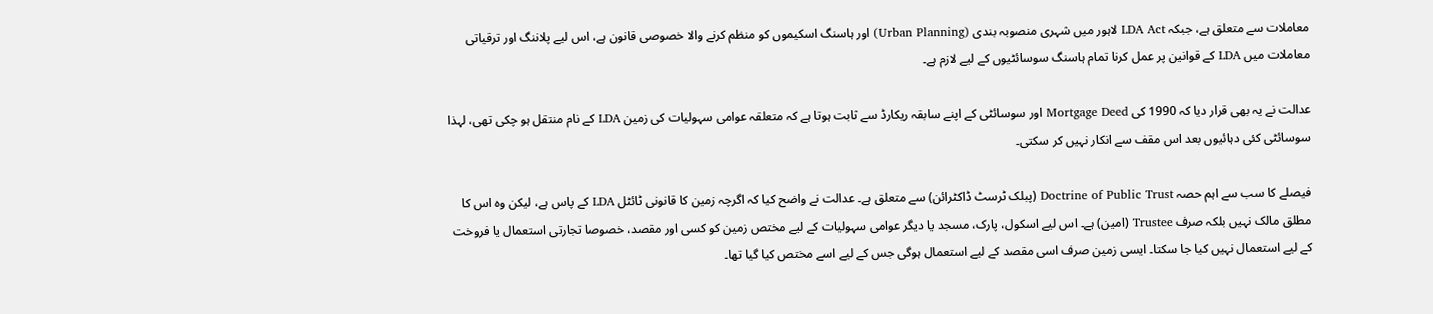معاملات سے متعلق ہے، جبکہ LDA Act لاہور میں شہری منصوبہ بندی (Urban Planning) اور ہاسنگ اسکیموں کو منظم کرنے والا خصوصی قانون ہے، اس لیے پلاننگ اور ترقیاتی معاملات میں LDA کے قوانین پر عمل کرنا تمام ہاسنگ سوسائٹیوں کے لیے لازم ہے۔

عدالت نے یہ بھی قرار دیا کہ 1990 کی Mortgage Deed اور سوسائٹی کے اپنے سابقہ ریکارڈ سے ثابت ہوتا ہے کہ متعلقہ عوامی سہولیات کی زمین LDA کے نام منتقل ہو چکی تھی، لہذا سوسائٹی کئی دہائیوں بعد اس مقف سے انکار نہیں کر سکتی۔

فیصلے کا سب سے اہم حصہ Doctrine of Public Trust (پبلک ٹرسٹ ڈاکٹرائن) سے متعلق ہے۔ عدالت نے واضح کیا کہ اگرچہ زمین کا قانونی ٹائٹل LDA کے پاس ہے، لیکن وہ اس کا مطلق مالک نہیں بلکہ صرف Trustee (امین) ہے۔ اس لیے اسکول، پارک، مسجد یا دیگر عوامی سہولیات کے لیے مختص زمین کو کسی اور مقصد، خصوصا تجارتی استعمال یا فروخت کے لیے استعمال نہیں کیا جا سکتا۔ ایسی زمین صرف اسی مقصد کے لیے استعمال ہوگی جس کے لیے اسے مختص کیا گیا تھا۔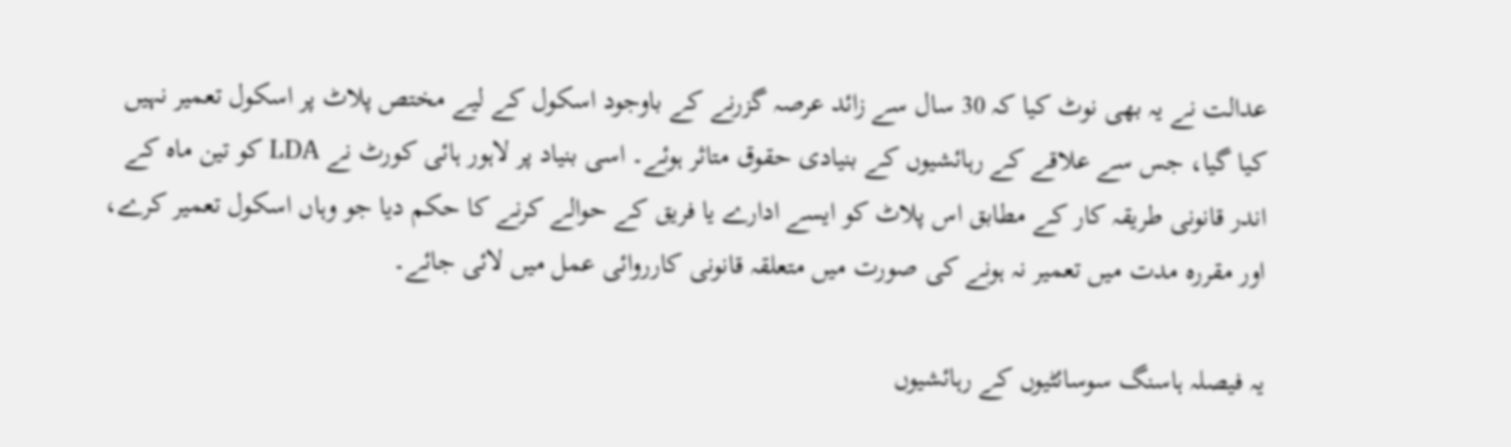عدالت نے یہ بھی نوٹ کیا کہ 30 سال سے زائد عرصہ گزرنے کے باوجود اسکول کے لیے مختص پلاٹ پر اسکول تعمیر نہیں کیا گیا، جس سے علاقے کے رہائشیوں کے بنیادی حقوق متاثر ہوئے۔ اسی بنیاد پر لاہور ہائی کورٹ نے LDA کو تین ماہ کے اندر قانونی طریقہ کار کے مطابق اس پلاٹ کو ایسے ادارے یا فریق کے حوالے کرنے کا حکم دیا جو وہاں اسکول تعمیر کرے، اور مقررہ مدت میں تعمیر نہ ہونے کی صورت میں متعلقہ قانونی کارروائی عمل میں لائی جائے۔

یہ فیصلہ ہاسنگ سوسائٹیوں کے رہائشیوں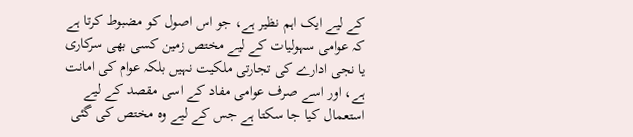کے لیے ایک اہم نظیر ہے، جو اس اصول کو مضبوط کرتا ہے کہ عوامی سہولیات کے لیے مختص زمین کسی بھی سرکاری یا نجی ادارے کی تجارتی ملکیت نہیں بلکہ عوام کی امانت ہے، اور اسے صرف عوامی مفاد کے اسی مقصد کے لیے استعمال کیا جا سکتا ہے جس کے لیے وہ مختص کی گئی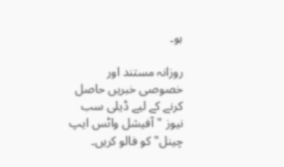ہو۔

روزانہ مستند اور خصوصی خبریں حاصل کرنے کے لیے ڈیلی سب نیوز "آفیشل واٹس ایپ چینل" کو فالو کریں۔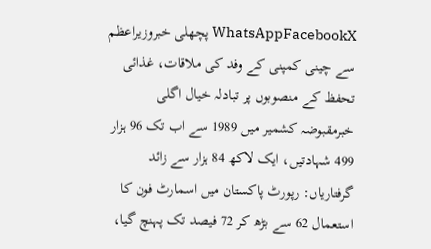WhatsAppFacebookX پچھلی خبروزیراعظم سے چینی کمپنی کے وفد کی ملاقات، غذائی تحفظ کے منصوبوں پر تبادلہ خیال اگلی خبرمقبوضہ کشمیر میں 1989 سے اب تک 96 ہزار 499 شہادتیں، ایک لاکھ 84 ہزار سے زائد گرفتاریاں: رپورٹ پاکستان میں اسمارٹ فون کا استعمال 62 سے بڑھ کر 72 فیصد تک پہنچ گیا،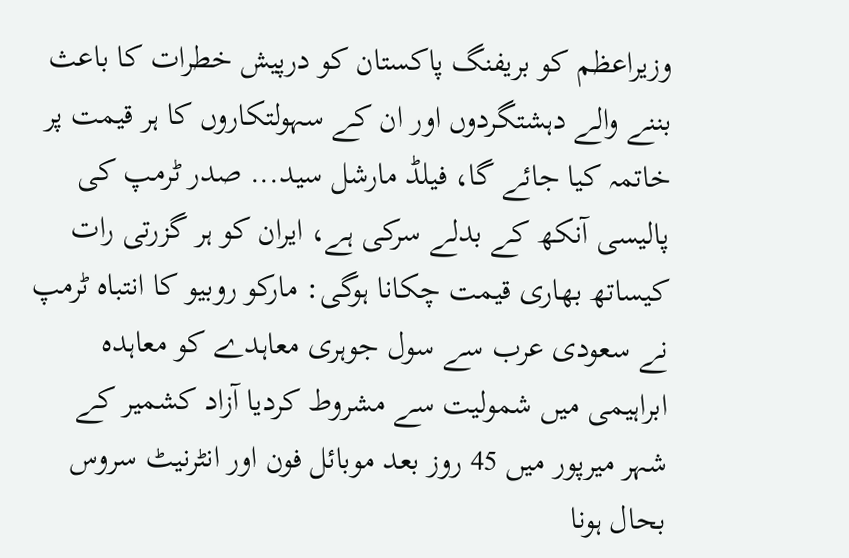وزیراعظم کو بریفنگ پاکستان کو درپیش خطرات کا باعث بننے والے دہشتگردوں اور ان کے سہولتکاروں کا ہر قیمت پر خاتمہ کیا جائے گا، فیلڈ مارشل سید... صدر ٹرمپ کی پالیسی آنکھ کے بدلے سرکی ہے، ایران کو ہر گزرتی رات کیساتھ بھاری قیمت چکانا ہوگی: مارکو روبیو کا انتباہ ٹرمپ نے سعودی عرب سے سول جوہری معاہدے کو معاہدہ ابراہیمی میں شمولیت سے مشروط کردیا آزاد کشمیر کے شہر میرپور میں 45 روز بعد موبائل فون اور انٹرنیٹ سروس بحال ہونا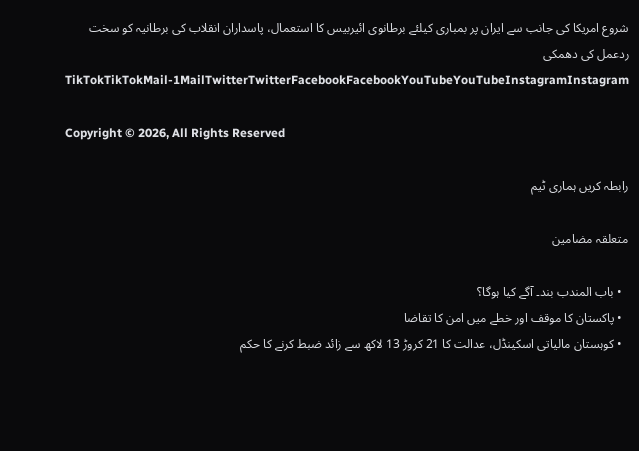شروع امریکا کی جانب سے ایران پر بمباری کیلئے برطانوی ائیربیس کا استعمال، پاسداران انقلاب کی برطانیہ کو سخت ردعمل کی دھمکی TikTokTikTokMail-1MailTwitterTwitterFacebookFacebookYouTubeYouTubeInstagramInstagram

Copyright © 2026, All Rights Reserved

رابطہ کریں ہماری ٹیم

متعلقہ مضامین

  • باب المندب بند۔ آگے کیا ہوگا؟
  • پاکستان کا موقف اور خطے میں امن کا تقاضا
  • کوہستان مالیاتی اسکینڈل، عدالت کا 21 کروڑ 13 لاکھ سے زائد ضبط کرنے کا حکم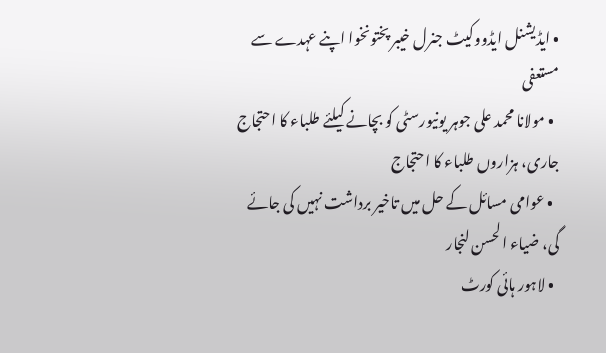• ایڈیشنل ایڈووکیٹ جنرل خیبر پختونخوا اپنے عہدے سے مستعفی
  • مولانا محمد علی جوہر یونیورسٹی کو بچانے کیلئے طلباء کا احتجاج جاری، ہزاروں طلباء کا احتجاج
  • عوامی مسائل کے حل میں تاخیر برداشت نہیں کی جائے گی، ضیاء الحسن لنجار
  • لاہور ہائی کورٹ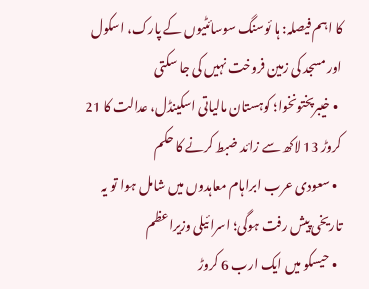کا اہم فیصلہ: ہا ئوسنگ سوسائٹیوں کے پارک، اسکول اور مسجد کی زمین فروخت نہیں کی جا سکتی
  • خیبرپختونخوا؛ کوہستان مالیاتی اسکینڈل، عدالت کا 21 کروڑ 13 لاکھ سے زائد ضبط کرنے کا حکم
  • سعودی عرب ابراہام معاہدوں میں شامل ہوا تو یہ تاریخی پیش رفت ہوگی؛ اسرائیلی وزیراعظم
  • حیسکو میں ایک ارب 6 کروڑ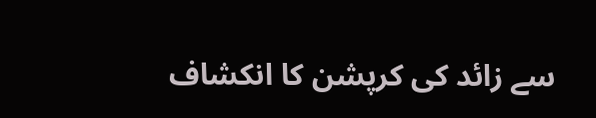سے زائد کی کرپشن کا انکشاف